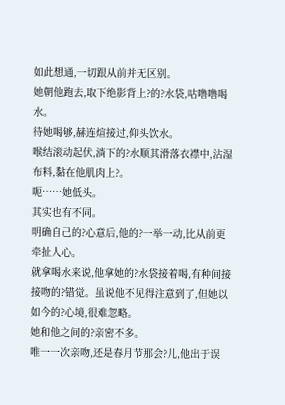如此想通,一切跟从前并无区别。
她朝他跑去,取下绝影背上?的?水袋,咕噜噜喝水。
待她喝够,赫连煊接过,仰头饮水。
喉结滚动起伏,淌下的?水顺其滑落衣襟中,沾湿布料,黏在他肌肉上?。
呃……她低头。
其实也有不同。
明确自己的?心意后,他的?一举一动,比从前更牵扯人心。
就拿喝水来说,他拿她的?水袋接着喝,有种间接接吻的?错觉。虽说他不见得注意到了,但她以如今的?心境,很难忽略。
她和他之间的?亲密不多。
唯一一次亲吻,还是春月节那会?儿,他出于误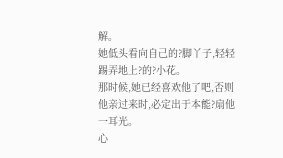解。
她低头看向自己的?脚丫子,轻轻踢弄地上?的?小花。
那时候,她已经喜欢他了吧,否则他亲过来时,必定出于本能?扇他一耳光。
心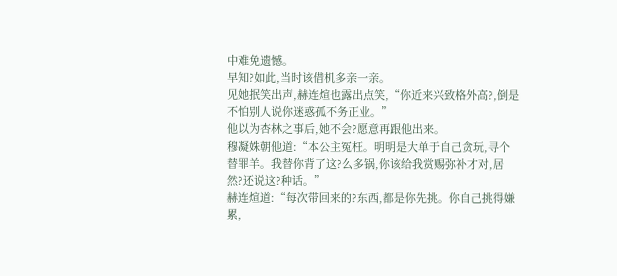中难免遗憾。
早知?如此,当时该借机多亲一亲。
见她抿笑出声,赫连煊也露出点笑,“你近来兴致格外高?,倒是不怕别人说你迷惑孤不务正业。”
他以为杏林之事后,她不会?愿意再跟他出来。
穆凝姝朝他道:“本公主冤枉。明明是大单于自己贪玩,寻个替罪羊。我替你背了这?么多锅,你该给我赏赐弥补才对,居然?还说这?种话。”
赫连煊道:“每次带回来的?东西,都是你先挑。你自己挑得嫌累,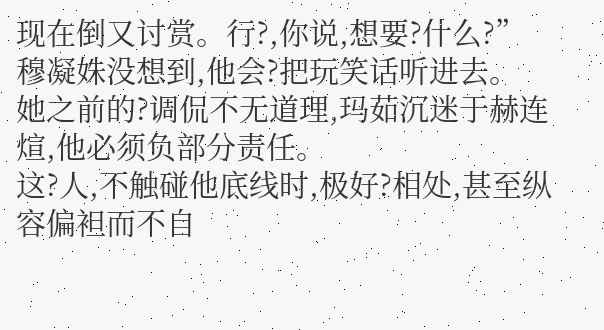现在倒又讨赏。行?,你说,想要?什么?”
穆凝姝没想到,他会?把玩笑话听进去。
她之前的?调侃不无道理,玛茹沉迷于赫连煊,他必须负部分责任。
这?人,不触碰他底线时,极好?相处,甚至纵容偏袒而不自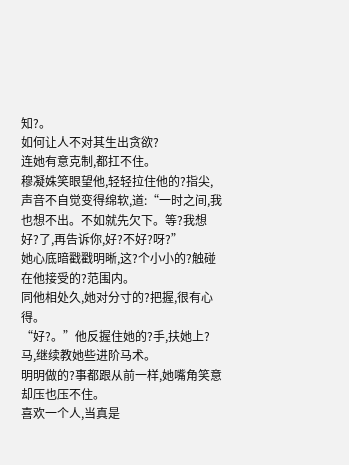知?。
如何让人不对其生出贪欲?
连她有意克制,都扛不住。
穆凝姝笑眼望他,轻轻拉住他的?指尖,声音不自觉变得绵软,道:“一时之间,我也想不出。不如就先欠下。等?我想好?了,再告诉你,好?不好?呀?”
她心底暗戳戳明晰,这?个小小的?触碰在他接受的?范围内。
同他相处久,她对分寸的?把握,很有心得。
“好?。”他反握住她的?手,扶她上?马,继续教她些进阶马术。
明明做的?事都跟从前一样,她嘴角笑意却压也压不住。
喜欢一个人,当真是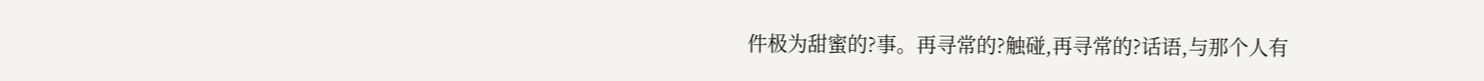件极为甜蜜的?事。再寻常的?触碰,再寻常的?话语,与那个人有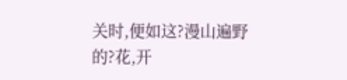关时,便如这?漫山遍野的?花,开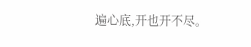遍心底,开也开不尽。